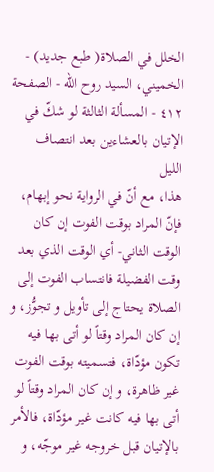الخلل في الصلاة( طبع جديد) - الخميني، السيد روح الله - الصفحة ٤١٢ - المسألة الثالثة لو شكّ في الإتيان بالعشاءين بعد انتصاف الليل
هذا، مع أنّ في الرواية نحو إبهام، فإنّ المراد بوقت الفوت إن كان الوقت الثاني- أي الوقت الذي بعد وقت الفضيلة فانتساب الفوت إلى الصلاة يحتاج إلى تأويل و تجوُّز، و إن كان المراد وقتاً لو أتى بها فيه تكون مؤدّاة، فتسميته بوقت الفوت غير ظاهرة، و إن كان المراد وقتاً لو أتى بها فيه كانت غير مؤدّاة، فالأمر بالإتيان قبل خروجه غير موجّه، و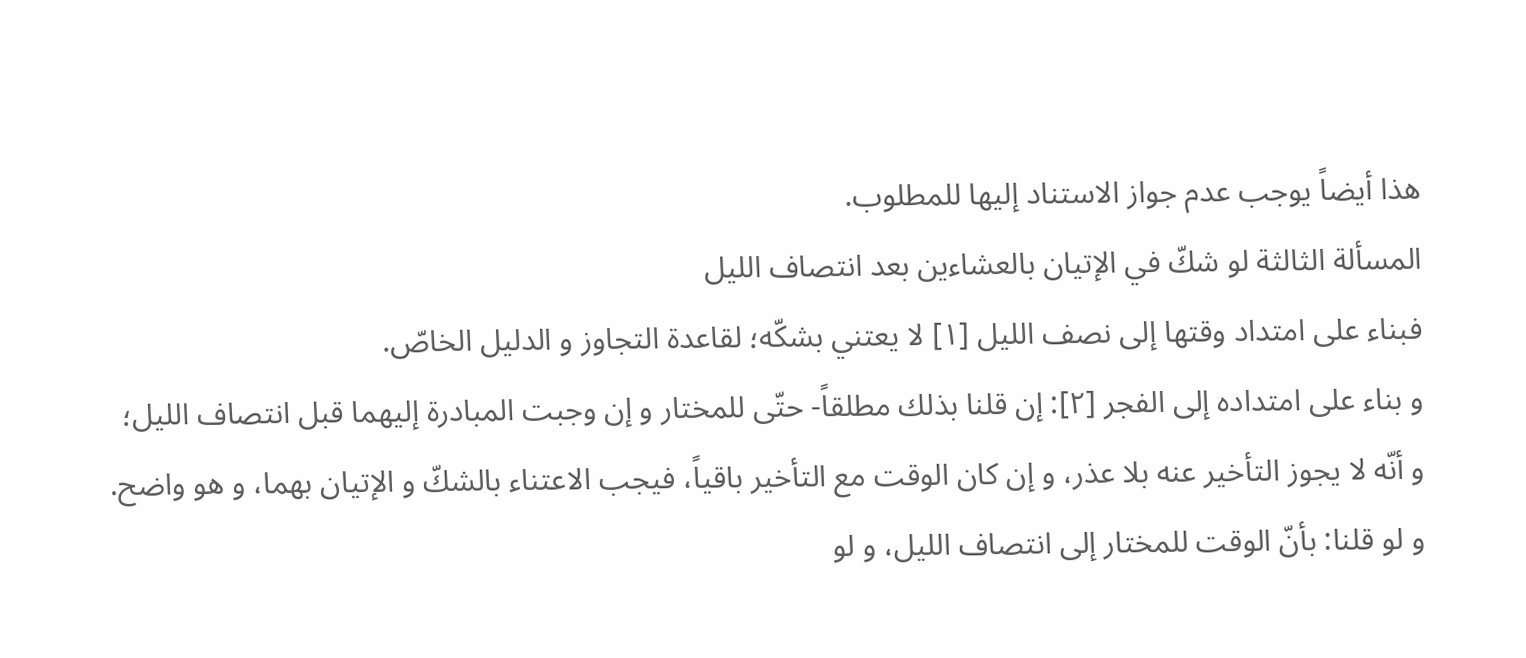هذا أيضاً يوجب عدم جواز الاستناد إليها للمطلوب.
المسألة الثالثة لو شكّ في الإتيان بالعشاءين بعد انتصاف الليل
فبناء على امتداد وقتها إلى نصف الليل [١] لا يعتني بشكّه؛ لقاعدة التجاوز و الدليل الخاصّ.
و بناء على امتداده إلى الفجر [٢]: إن قلنا بذلك مطلقاً- حتّى للمختار و إن وجبت المبادرة إليهما قبل انتصاف الليل؛ و أنّه لا يجوز التأخير عنه بلا عذر، و إن كان الوقت مع التأخير باقياً، فيجب الاعتناء بالشكّ و الإتيان بهما، و هو واضح.
و لو قلنا: بأنّ الوقت للمختار إلى انتصاف الليل، و لو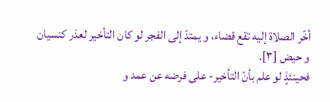أخّر الصلاة إليه تقع قضاء، و يمتدّ إلى الفجر لو كان التأخير لعذر كنسيان و حيض [٣].
فحينئذٍ لو علم بأنّ التأخير- على فرضه عن عمد و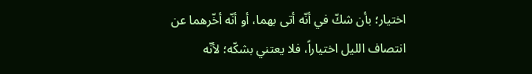اختيار؛ بأن شكّ في أنّه أتى بهما، أو أنّه أخّرهما عن انتصاف الليل اختياراً، فلا يعتني بشكّه؛ لأنّه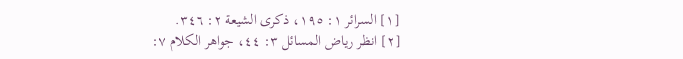[١] السرائر ١: ١٩٥، ذكرى الشيعة ٢: ٣٤٦.
[٢] انظر رياض المسائل ٣: ٤٤، جواهر الكلام ٧: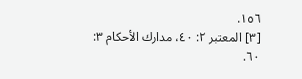١٥٦.
[٣] المعتبر ٢: ٤٠، مدارك الأحكام ٣: ٦٠.